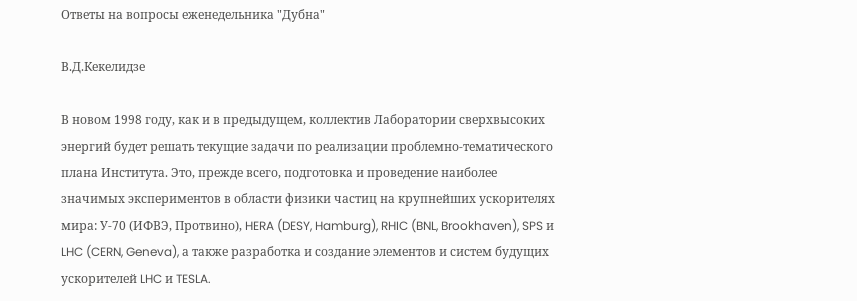Ответы на вопросы еженедельника "Дубна"

В.Д.Кекелидзе

В новом 1998 году, как и в предыдущем, коллектив Лаборатории сверхвысоких энергий будет решать текущие задачи по реализации проблемно-тематического плана Института. Это, прежде всего, подготовка и проведение наиболее значимых экспериментов в области физики частиц на крупнейших ускорителях мира: У-70 (ИФВЭ, Протвино), HERA (DESY, Hamburg), RHIC (BNL, Brookhaven), SPS и LHC (CERN, Geneva), а также разработка и создание элементов и систем будущих ускорителей LHC и TESLA.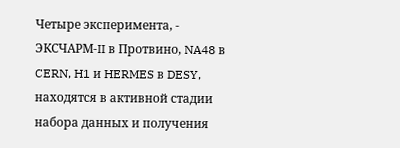Четыре эксперимента, - ЭКСЧАРМ-II в Протвино, NA48 в CERN, H1 и HERMES в DESY, находятся в активной стадии набора данных и получения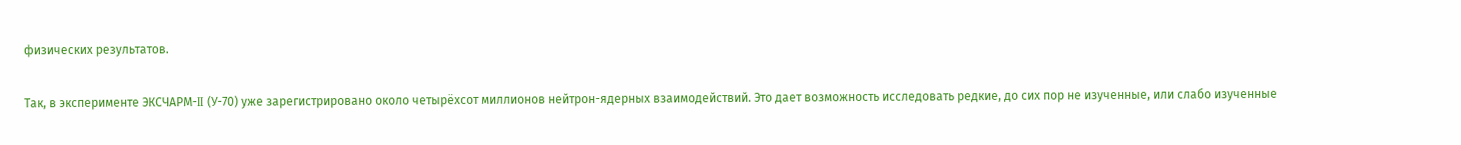физических результатов.

Так, в эксперименте ЭКСЧАРМ-II (У-70) уже зарегистрировано около четырёхсот миллионов нейтрон-ядерных взаимодействий. Это дает возможность исследовать редкие, до сих пор не изученные, или слабо изученные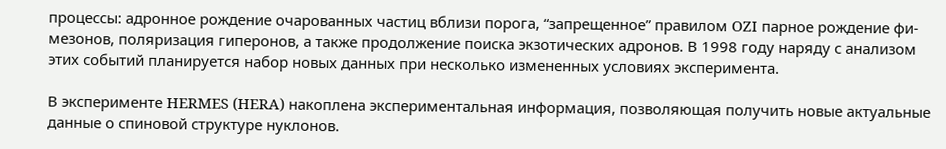процессы: адронное рождение очарованных частиц вблизи порога, “запрещенное” правилом OZI парное рождение фи-мезонов, поляризация гиперонов, а также продолжение поиска экзотических адронов. В 1998 году наряду с анализом этих событий планируется набор новых данных при несколько измененных условиях эксперимента.

В эксперименте HERMES (HERA) накоплена экспериментальная информация, позволяющая получить новые актуальные данные о спиновой структуре нуклонов.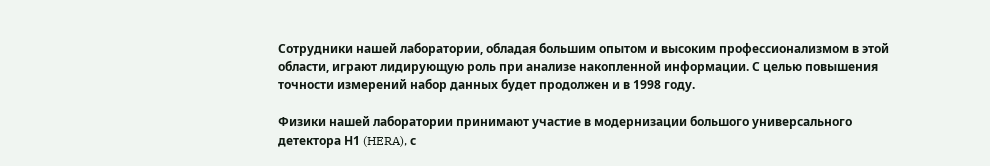Сотрудники нашей лаборатории, обладая большим опытом и высоким профессионализмом в этой области, играют лидирующую роль при анализе накопленной информации. С целью повышения точности измерений набор данных будет продолжен и в 1998 году.

Физики нашей лаборатории принимают участие в модернизации большого универсального детектора Н1 (HERA), с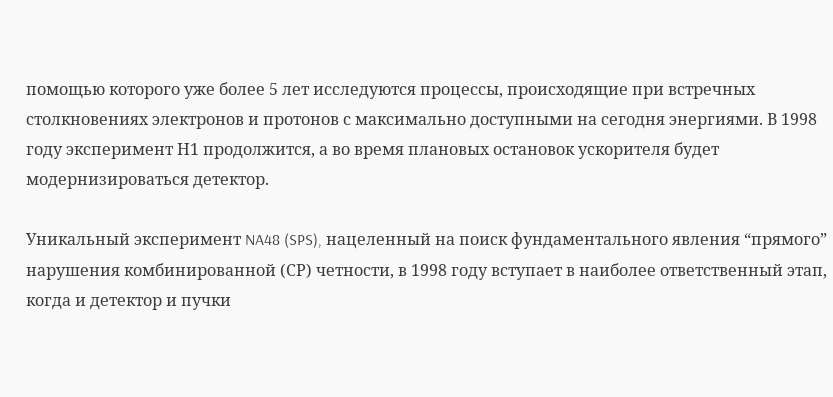помощью которого уже более 5 лет исследуются процессы, происходящие при встречных столкновениях электронов и протонов с максимально доступными на сегодня энергиями. В 1998 году эксперимент Н1 продолжится, а во время плановых остановок ускорителя будет модернизироваться детектор.

Уникальный эксперимент NA48 (SPS), нацеленный на поиск фундаментального явления “прямого” нарушения комбинированной (СР) четности, в 1998 году вступает в наиболее ответственный этап, когда и детектор и пучки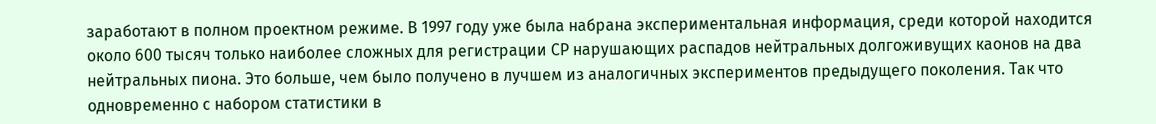заработают в полном проектном режиме. В 1997 году уже была набрана экспериментальная информация, среди которой находится около 600 тысяч только наиболее сложных для регистрации СР нарушающих распадов нейтральных долгоживущих каонов на два нейтральных пиона. Это больше, чем было получено в лучшем из аналогичных экспериментов предыдущего поколения. Так что одновременно с набором статистики в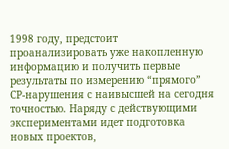1998 году, предстоит проанализировать уже накопленную информацию и получить первые результаты по измерению “прямого” СР-нарушения с наивысшей на сегодня точностью. Наряду с действующими экспериментами идет подготовка новых проектов,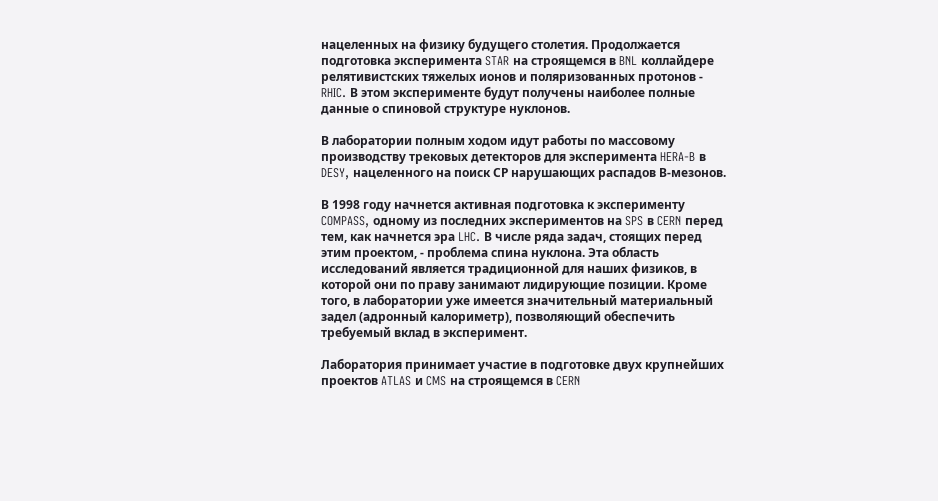нацеленных на физику будущего столетия. Продолжается подготовка эксперимента STAR на строящемся в BNL коллайдере релятивистских тяжелых ионов и поляризованных протонов - RHIC. В этом эксперименте будут получены наиболее полные данные о спиновой структуре нуклонов.

В лаборатории полным ходом идут работы по массовому производству трековых детекторов для эксперимента HERA-B в DESY, нацеленного на поиск СР нарушающих распадов В-мезонов.

В 1998 году начнется активная подготовка к эксперименту COMPASS, одному из последних экспериментов на SPS в CERN перед тем, как начнется эра LHC. В числе ряда задач, стоящих перед этим проектом, - проблема спина нуклона. Эта область исследований является традиционной для наших физиков, в которой они по праву занимают лидирующие позиции. Кроме того, в лаборатории уже имеется значительный материальный задел (адронный калориметр), позволяющий обеспечить требуемый вклад в эксперимент.

Лаборатория принимает участие в подготовке двух крупнейших проектов ATLAS и CMS на строящемся в CERN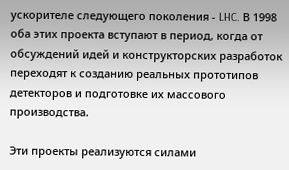ускорителе следующего поколения - LHC. В 1998 оба этих проекта вступают в период, когда от обсуждений идей и конструкторских разработок переходят к созданию реальных прототипов детекторов и подготовке их массового производства.

Эти проекты реализуются силами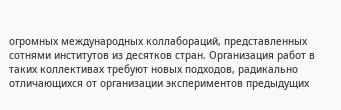огромных международных коллабораций, представленных сотнями институтов из десятков стран. Организация работ в таких коллективах требуют новых подходов, радикально отличающихся от организации экспериментов предыдущих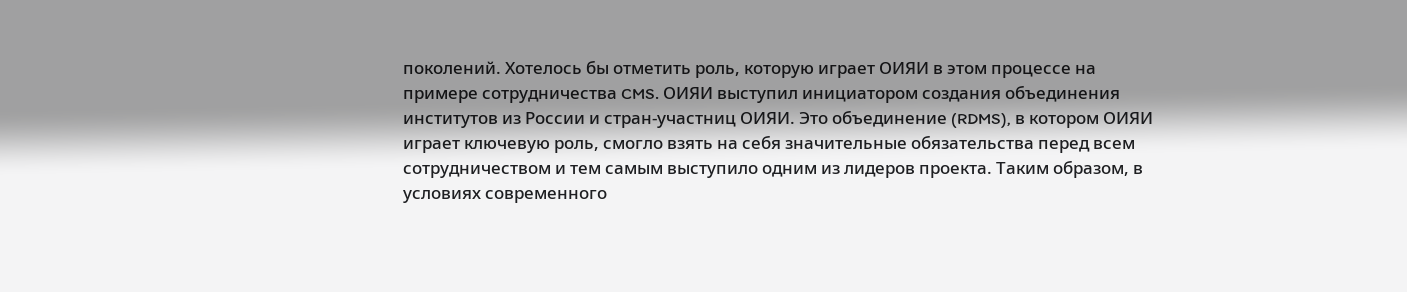поколений. Хотелось бы отметить роль, которую играет ОИЯИ в этом процессе на примере сотрудничества CMS. ОИЯИ выступил инициатором создания объединения институтов из России и стран-участниц ОИЯИ. Это объединение (RDMS), в котором ОИЯИ играет ключевую роль, смогло взять на себя значительные обязательства перед всем сотрудничеством и тем самым выступило одним из лидеров проекта. Таким образом, в условиях современного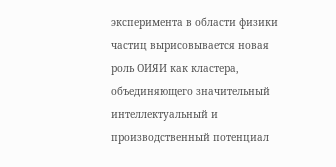эксперимента в области физики частиц вырисовывается новая роль ОИЯИ как кластера, объединяющего значительный интеллектуальный и производственный потенциал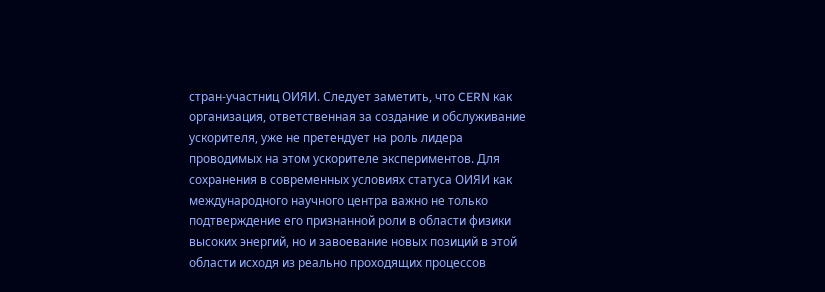стран-участниц ОИЯИ. Следует заметить, что CERN как организация, ответственная за создание и обслуживание ускорителя, уже не претендует на роль лидера проводимых на этом ускорителе экспериментов. Для сохранения в современных условиях статуса ОИЯИ как международного научного центра важно не только подтверждение его признанной роли в области физики высоких энергий, но и завоевание новых позиций в этой области исходя из реально проходящих процессов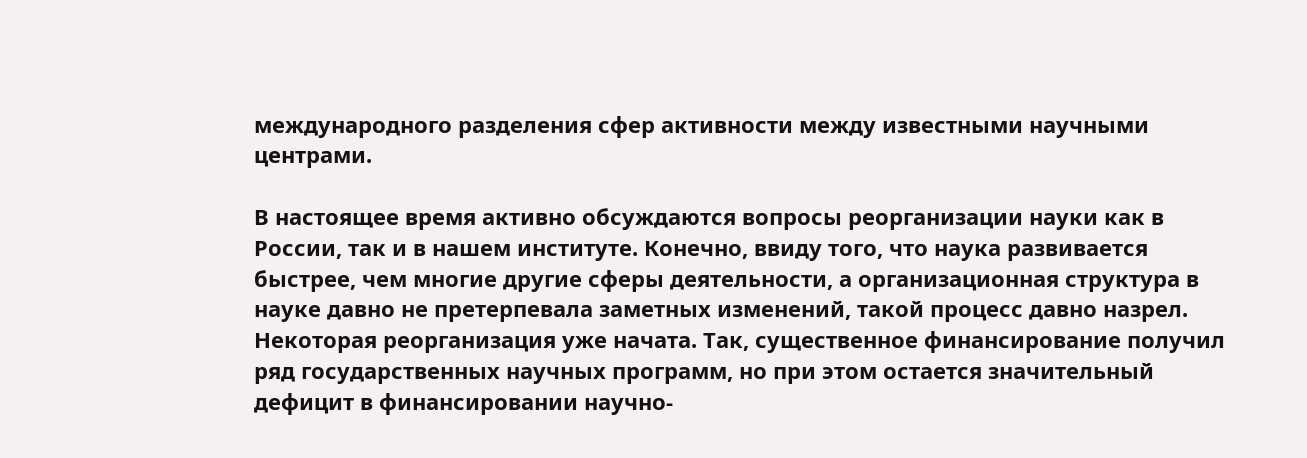международного разделения сфер активности между известными научными центрами.

В настоящее время активно обсуждаются вопросы реорганизации науки как в России, так и в нашем институте. Конечно, ввиду того, что наука развивается быстрее, чем многие другие сферы деятельности, а организационная структура в науке давно не претерпевала заметных изменений, такой процесс давно назрел. Некоторая реорганизация уже начата. Так, существенное финансирование получил ряд государственных научных программ, но при этом остается значительный дефицит в финансировании научно-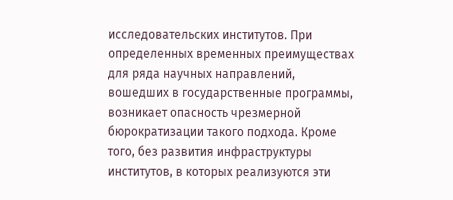исследовательских институтов. При определенных временных преимуществах для ряда научных направлений, вошедших в государственные программы, возникает опасность чрезмерной бюрократизации такого подхода. Кроме того, без развития инфраструктуры институтов, в которых реализуются эти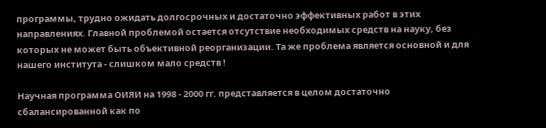программы, трудно ожидать долгосрочных и достаточно эффективных работ в этих направлениях. Главной проблемой остается отсутствие необходимых средств на науку, без которых не может быть объективной реорганизации. Та же проблема является основной и для нашего института - слишком мало средств !

Научная программа ОИЯИ на 1998 - 2000 гг. представляется в целом достаточно сбалансированной как по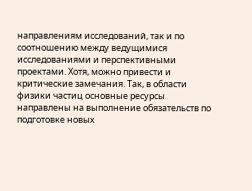направлениям исследований, так и по соотношению между ведущимися исследованиями и перспективными проектами. Хотя, можно привести и критические замечания. Так, в области физики частиц основные ресурсы направлены на выполнение обязательств по подготовке новых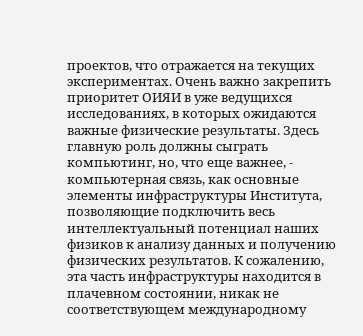проектов, что отражается на текущих экспериментах. Очень важно закрепить приоритет ОИЯИ в уже ведущихся исследованиях, в которых ожидаются важные физические результаты. Здесь главную роль должны сыграть компьютинг, но, что еще важнее, - компьютерная связь, как основные элементы инфраструктуры Института, позволяющие подключить весь интеллектуальный потенциал наших физиков к анализу данных и получению физических результатов. К сожалению, эта часть инфраструктуры находится в плачевном состоянии, никак не соответствующем международному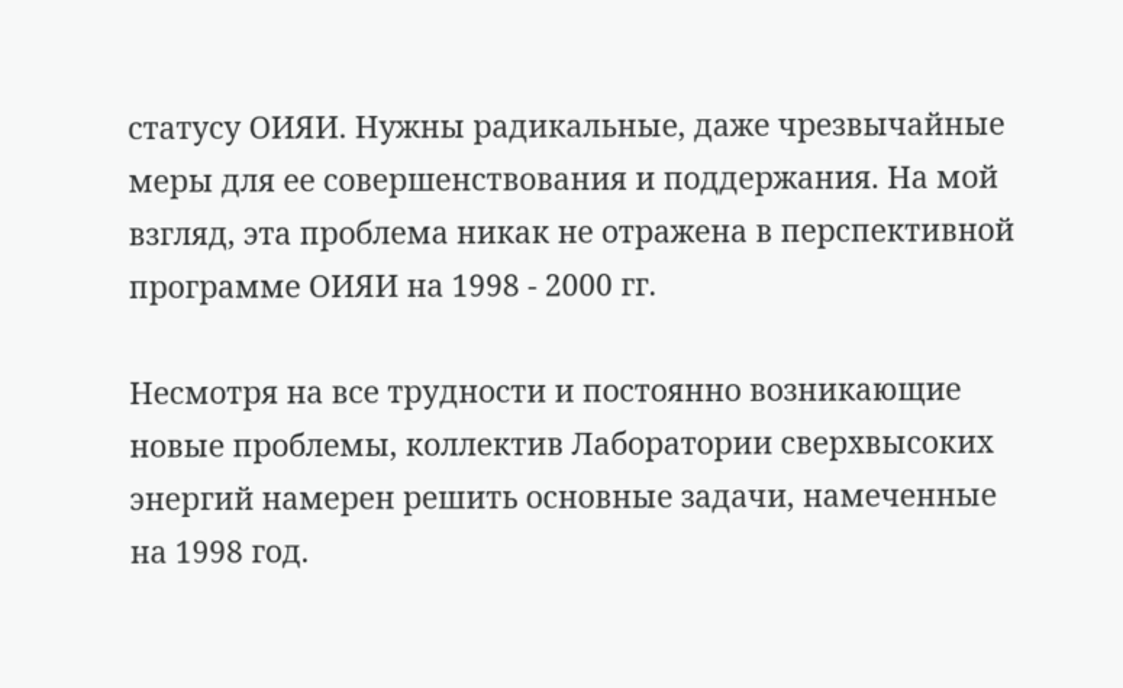статусу ОИЯИ. Нужны радикальные, даже чрезвычайные меры для ее совершенствования и поддержания. На мой взгляд, эта проблема никак не отражена в перспективной программе ОИЯИ на 1998 - 2000 гг.

Несмотря на все трудности и постоянно возникающие новые проблемы, коллектив Лаборатории сверхвысоких энергий намерен решить основные задачи, намеченные на 1998 год.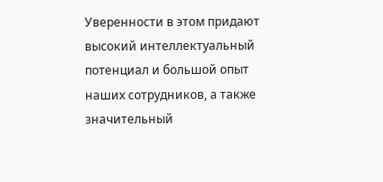Уверенности в этом придают высокий интеллектуальный потенциал и большой опыт наших сотрудников, а также значительный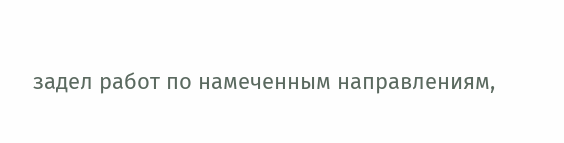задел работ по намеченным направлениям,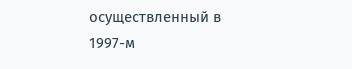осуществленный в 1997-м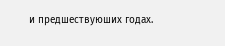и предшествуюших годах.